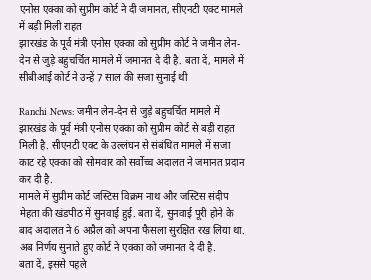एनोस एक्का को सुप्रीम कोर्ट ने दी जमानत, सीएनटी एक्ट मामले में बड़ी मिली राहत
झारखंड के पूर्व मंत्री एनोस एक्का को सुप्रीम कोर्ट ने जमीन लेन-देन से जुड़े बहुचर्चित मामले में जमानत दे दी है. बता दें, मामले में सीबीआई कोर्ट ने उन्हें 7 साल की सजा सुनाई थी

Ranchi News: जमीन लेन-देन से जुड़े बहुचर्चित मामले में झारखंड के पूर्व मंत्री एनोस एक्का को सुप्रीम कोर्ट से बड़ी राहत मिली है. सीएनटी एक्ट के उल्लंघन से संबंधित मामले में सजा काट रहे एक्का को सोमवार को सर्वोच्च अदालत ने जमानत प्रदान कर दी है.
मामले में सुप्रीम कोर्ट जस्टिस विक्रम नाथ और जस्टिस संदीप मेहता की खंडपीठ में सुनवाई हुई. बता दें, सुनवाई पूरी होने के बाद अदालत ने 6 अप्रैल को अपना फैसला सुरक्षित रख लिया था. अब निर्णय सुनाते हुए कोर्ट ने एक्का को जमानत दे दी है.
बता दें, इससे पहले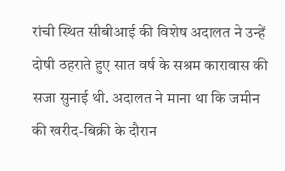रांची स्थित सीबीआई की विशेष अदालत ने उन्हें दोषी ठहराते हुए सात वर्ष के सश्रम कारावास की सजा सुनाई थी. अदालत ने माना था कि जमीन की खरीद-बिक्री के दौरान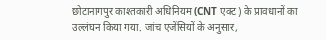छोटानागपुर काश्तकारी अधिनियम (CNT एक्ट) के प्रावधानों का उल्लंघन किया गया. जांच एजेंसियों के अनुसार,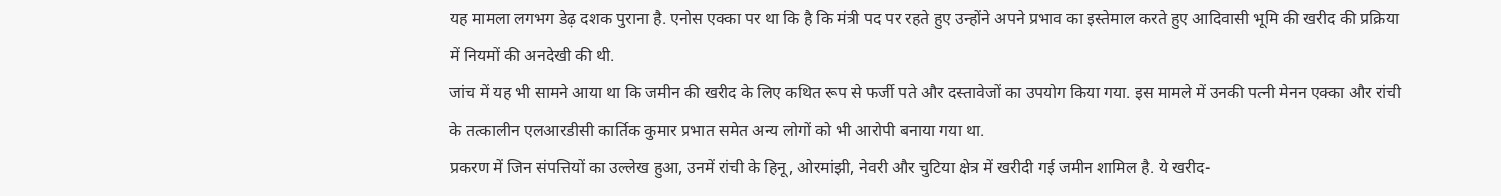यह मामला लगभग डेढ़ दशक पुराना है. एनोस एक्का पर था कि है कि मंत्री पद पर रहते हुए उन्होंने अपने प्रभाव का इस्तेमाल करते हुए आदिवासी भूमि की खरीद की प्रक्रिया में नियमों की अनदेखी की थी.
जांच में यह भी सामने आया था कि जमीन की खरीद के लिए कथित रूप से फर्जी पते और दस्तावेजों का उपयोग किया गया. इस मामले में उनकी पत्नी मेनन एक्का और रांची के तत्कालीन एलआरडीसी कार्तिक कुमार प्रभात समेत अन्य लोगों को भी आरोपी बनाया गया था.
प्रकरण में जिन संपत्तियों का उल्लेख हुआ, उनमें रांची के हिनू, ओरमांझी, नेवरी और चुटिया क्षेत्र में खरीदी गई जमीन शामिल है. ये खरीद-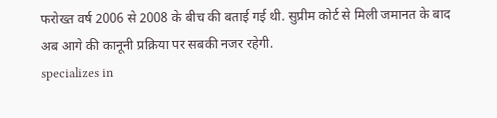फरोख्त वर्ष 2006 से 2008 के बीच की बताई गई थी. सुप्रीम कोर्ट से मिली जमानत के बाद अब आगे की कानूनी प्रक्रिया पर सबकी नजर रहेगी.
specializes in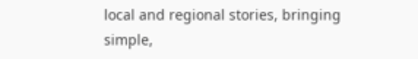local and regional stories, bringing simple,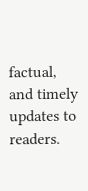factual, and timely updates to readers.